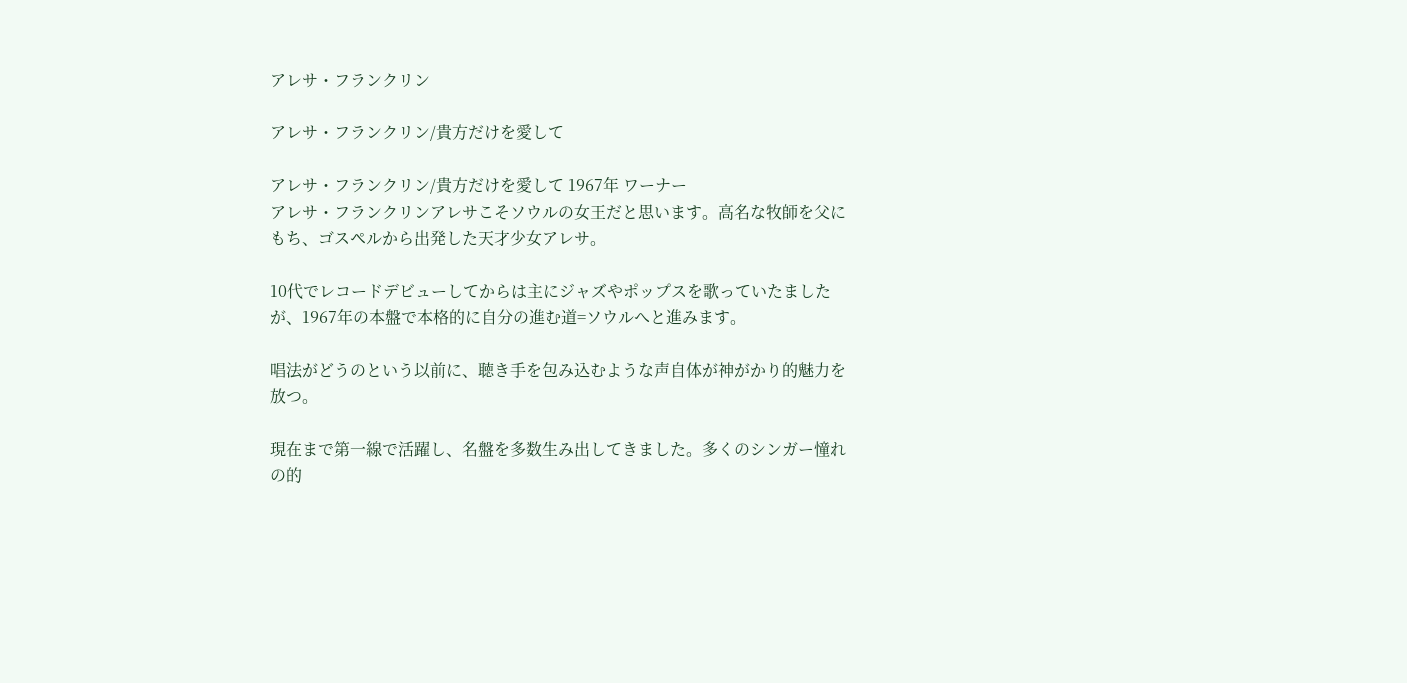アレサ・フランクリン

アレサ・フランクリン/貴方だけを愛して

アレサ・フランクリン/貴方だけを愛して 1967年 ワーナー
アレサ・フランクリンアレサこそソウルの女王だと思います。高名な牧師を父にもち、ゴスペルから出発した天才少女アレサ。

10代でレコードデビューしてからは主にジャズやポップスを歌っていたましたが、1967年の本盤で本格的に自分の進む道=ソウルへと進みます。

唱法がどうのという以前に、聴き手を包み込むような声自体が神がかり的魅力を放つ。

現在まで第一線で活躍し、名盤を多数生み出してきました。多くのシンガー憧れの的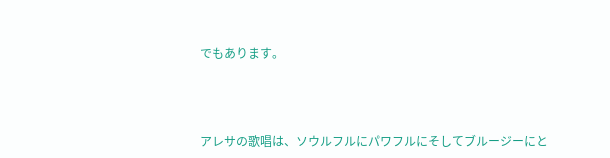でもあります。



アレサの歌唱は、ソウルフルにパワフルにそしてブルージーにと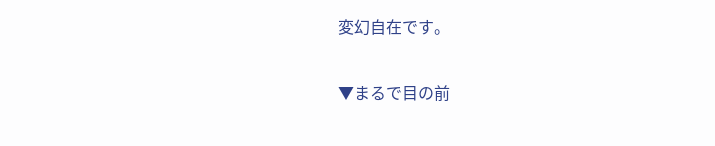変幻自在です。

▼まるで目の前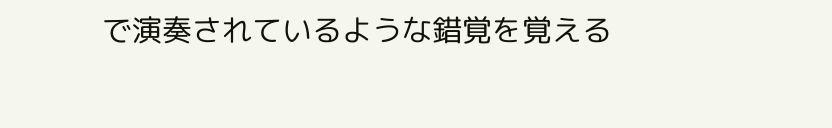で演奏されているような錯覚を覚える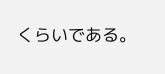くらいである。